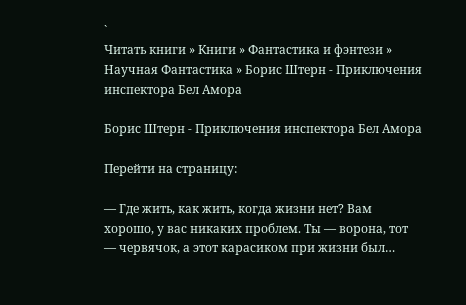`
Читать книги » Книги » Фантастика и фэнтези » Научная Фантастика » Борис Штерн - Приключения инспектора Бел Амора

Борис Штерн - Приключения инспектора Бел Амора

Перейти на страницу:

— Где жить, как жить, когда жизни нет? Вам хорошо, у вас никаких проблем. Ты — ворона, тот — червячок, а этот карасиком при жизни был…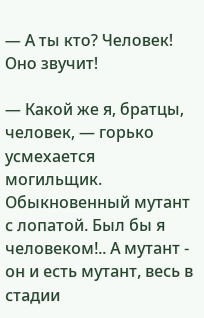— А ты кто? Человек! Оно звучит!

— Какой же я, братцы, человек, — горько усмехается могильщик. Обыкновенный мутант с лопатой. Был бы я человеком!.. А мутант - он и есть мутант, весь в стадии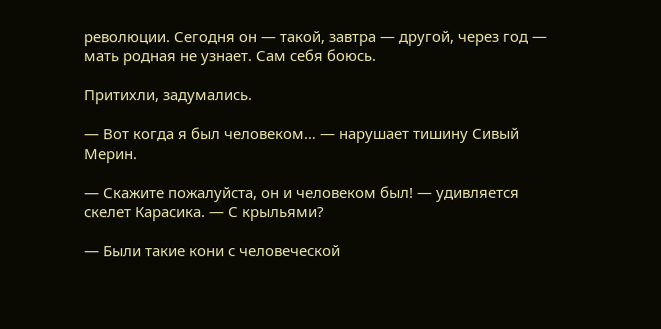революции. Сегодня он — такой, завтра — другой, через год — мать родная не узнает. Сам себя боюсь.

Притихли, задумались.

— Вот когда я был человеком… — нарушает тишину Сивый Мерин.

— Скажите пожалуйста, он и человеком был! — удивляется скелет Карасика. — С крыльями?

— Были такие кони с человеческой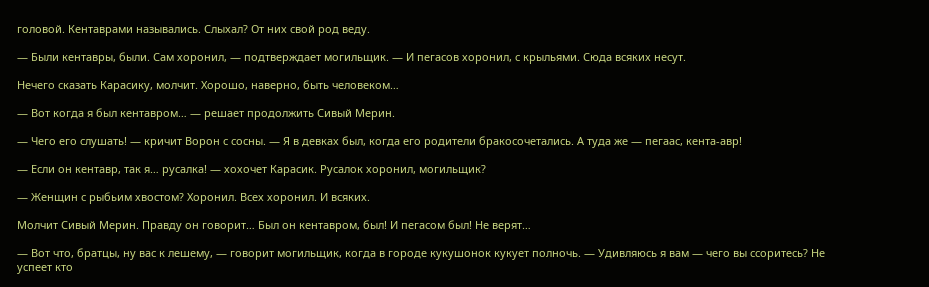головой. Кентаврами назывались. Слыхал? От них свой род веду.

— Были кентавры, были. Сам хоронил, — подтверждает могильщик. — И пегасов хоронил, с крыльями. Сюда всяких несут.

Нечего сказать Карасику, молчит. Хорошо, наверно, быть человеком…

— Вот когда я был кентавром… — решает продолжить Сивый Мерин.

— Чего его слушать! — кричит Ворон с сосны. — Я в девках был, когда его родители бракосочетались. А туда же — пегаас, кента-авр!

— Если он кентавр, так я… русалка! — хохочет Карасик. Русалок хоронил, могильщик?

— Женщин с рыбьим хвостом? Хоронил. Всех хоронил. И всяких.

Молчит Сивый Мерин. Правду он говорит… Был он кентавром, был! И пегасом был! Не верят…

— Вот что, братцы, ну вас к лешему, — говорит могильщик, когда в городе кукушонок кукует полночь. — Удивляюсь я вам — чего вы ссоритесь? Не успеет кто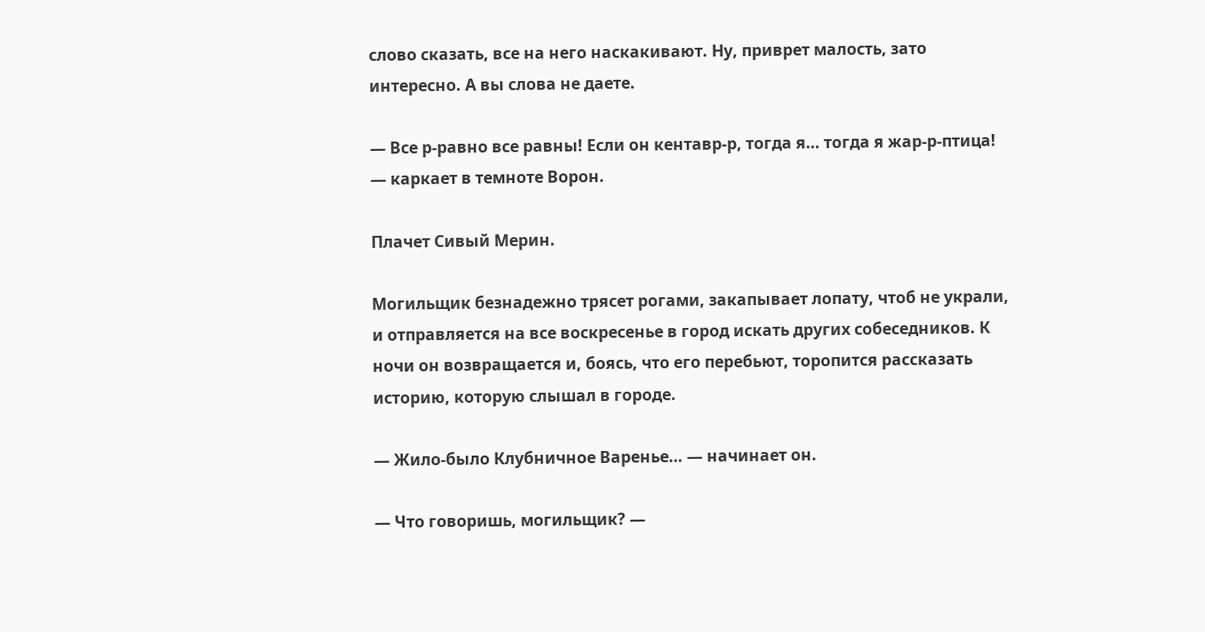слово сказать, все на него наскакивают. Ну, приврет малость, зато интересно. А вы слова не даете.

— Все р-равно все равны! Если он кентавр-р, тогда я… тогда я жар-р-птица! — каркает в темноте Ворон.

Плачет Сивый Мерин.

Могильщик безнадежно трясет рогами, закапывает лопату, чтоб не украли, и отправляется на все воскресенье в город искать других собеседников. К ночи он возвращается и, боясь, что его перебьют, торопится рассказать историю, которую слышал в городе.

— Жило-было Клубничное Варенье… — начинает он.

— Что говоришь, могильщик? —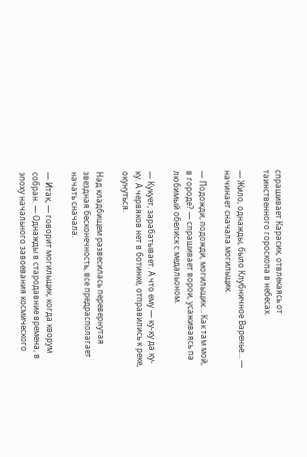спрашивает Карасик, отвлекаясь от таинственного гороскопа в небесах.

— Жило, однажды, было Клубничное Варенье… — начинает сначала могильщик.

— Подожди, подожди, могильщик… Как там мой, в городе? — спрашивает ворои, усаживаясь па любимый обелиск с медальоном.

— Кукует, зарабатывает. А что ему — ку-ку да ку-ку. А червяков нет в ботинке, отправились к реке, окунуться.

Над кладбищем развесилась перевернутая звездная бесконечность, все предрасполагает начать сначала.

— Итак, — говорит могильщик, когда кворум собран. — Однажды в стародавние времена, в эпоху начального завоевания космического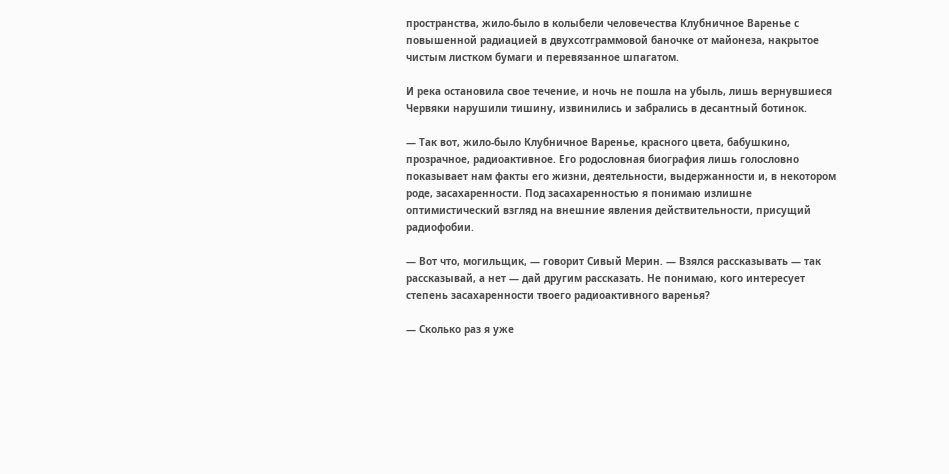пространства, жило-было в колыбели человечества Клубничное Варенье с повышенной радиацией в двухсотграммовой баночке от майонеза, накрытое чистым листком бумаги и перевязанное шпагатом.

И река остановила свое течение, и ночь не пошла на убыль, лишь вернувшиеся Червяки нарушили тишину, извинились и забрались в десантный ботинок.

— Так вот, жило-было Клубничное Варенье, красного цвета, бабушкино, прозрачное, радиоактивное. Его родословная биография лишь голословно показывает нам факты его жизни, деятельности, выдержанности и, в некотором роде, засахаренности. Под засахаренностью я понимаю излишне оптимистический взгляд на внешние явления действительности, присущий радиофобии.

— Вот что, могильщик, — говорит Сивый Мерин. — Взялся рассказывать — так рассказывай, а нет — дай другим рассказать. Не понимаю, кого интересует степень засахаренности твоего радиоактивного варенья?

— Сколько раз я уже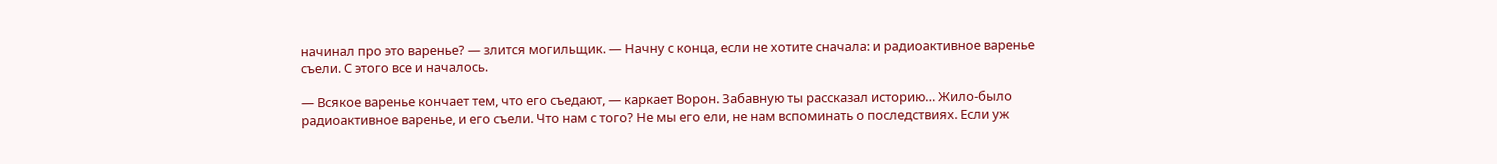начинал про это варенье? — злится могильщик. — Начну с конца, если не хотите сначала: и радиоактивное варенье съели. С этого все и началось.

— Всякое варенье кончает тем, что его съедают, — каркает Ворон. Забавную ты рассказал историю… Жило-было радиоактивное варенье, и его съели. Что нам с того? Не мы его ели, не нам вспоминать о последствиях. Если уж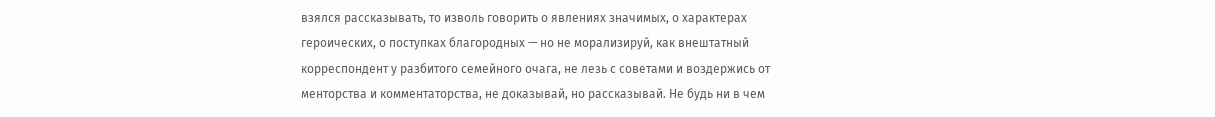взялся рассказывать, то изволь говорить о явлениях значимых, о характерах героических, о поступках благородных — но не морализируй, как внештатный корреспондент у разбитого семейного очага, не лезь с советами и воздержись от менторства и комментаторства, не доказывай, но рассказывай. Не будь ни в чем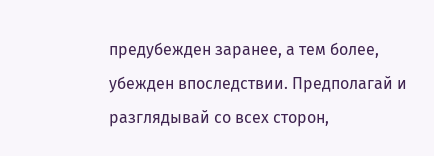предубежден заранее, а тем более, убежден впоследствии. Предполагай и разглядывай со всех сторон,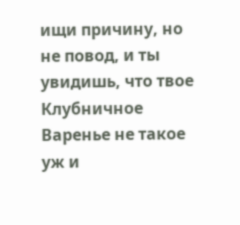ищи причину, но не повод, и ты увидишь, что твое Клубничное Варенье не такое уж и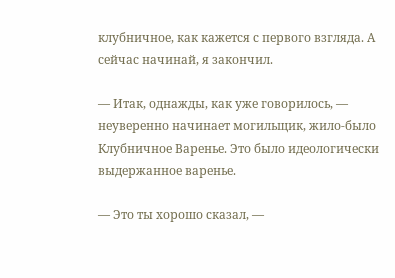клубничное, как кажется с первого взгляда. А сейчас начинай, я закончил.

— Итак, однажды, как уже говорилось, — неуверенно начинает могильщик, жило-было Клубничное Варенье. Это было идеологически выдержанное варенье.

— Это ты хорошо сказал, —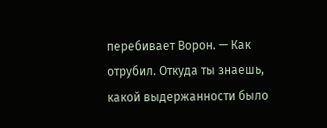перебивает Ворон. — Как отрубил. Откуда ты знаешь, какой выдержанности было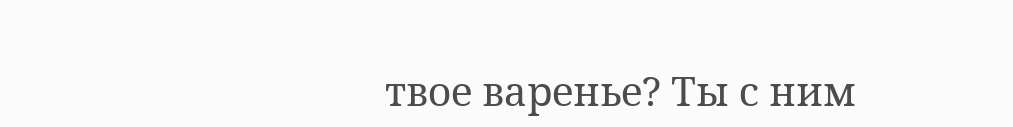твое варенье? Ты с ним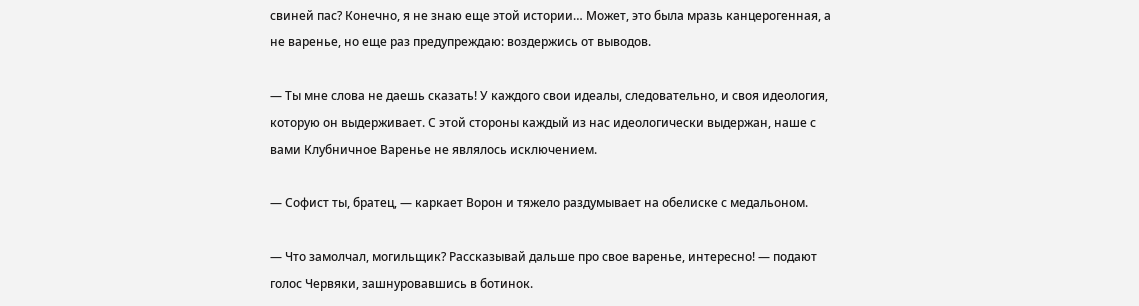свиней пас? Конечно, я не знаю еще этой истории… Может, это была мразь канцерогенная, а не варенье, но еще раз предупреждаю: воздержись от выводов.

— Ты мне слова не даешь сказать! У каждого свои идеалы, следовательно, и своя идеология, которую он выдерживает. С этой стороны каждый из нас идеологически выдержан, наше с вами Клубничное Варенье не являлось исключением.

— Софист ты, братец, — каркает Ворон и тяжело раздумывает на обелиске с медальоном.

— Что замолчал, могильщик? Рассказывай дальше про свое варенье, интересно! — подают голос Червяки, зашнуровавшись в ботинок.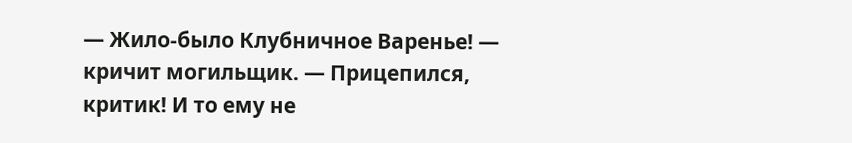— Жило-было Клубничное Варенье! — кричит могильщик. — Прицепился, критик! И то ему не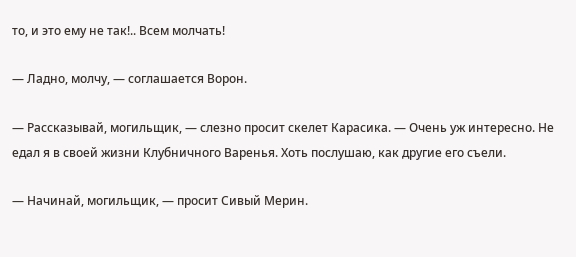то, и это ему не так!.. Всем молчать!

— Ладно, молчу, — соглашается Ворон.

— Рассказывай, могильщик, — слезно просит скелет Карасика. — Очень уж интересно. Не едал я в своей жизни Клубничного Варенья. Хоть послушаю, как другие его съели.

— Начинай, могильщик, — просит Сивый Мерин.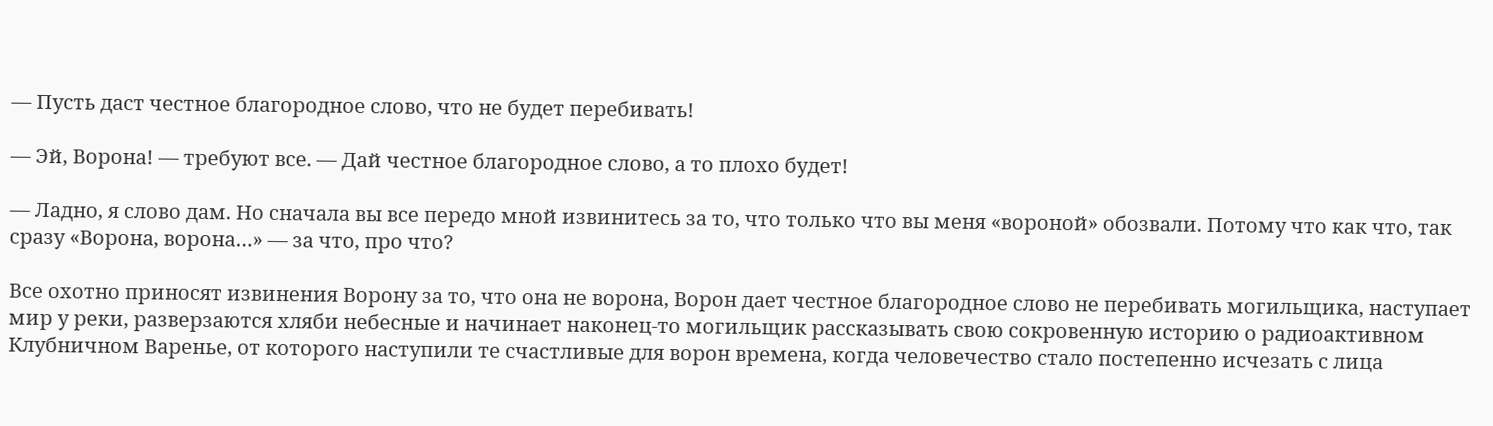— Пусть даст честное благородное слово, что не будет перебивать!

— Эй, Ворона! — требуют все. — Дай честное благородное слово, а то плохо будет!

— Ладно, я слово дам. Но сначала вы все передо мной извинитесь за то, что только что вы меня «вороной» обозвали. Потому что как что, так сразу «Ворона, ворона…» — за что, про что?

Все охотно приносят извинения Ворону за то, что она не ворона, Ворон дает честное благородное слово не перебивать могильщика, наступает мир у реки, разверзаются хляби небесные и начинает наконец-то могильщик рассказывать свою сокровенную историю о радиоактивном Клубничном Варенье, от которого наступили те счастливые для ворон времена, когда человечество стало постепенно исчезать с лица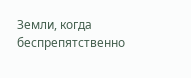Земли, когда беспрепятственно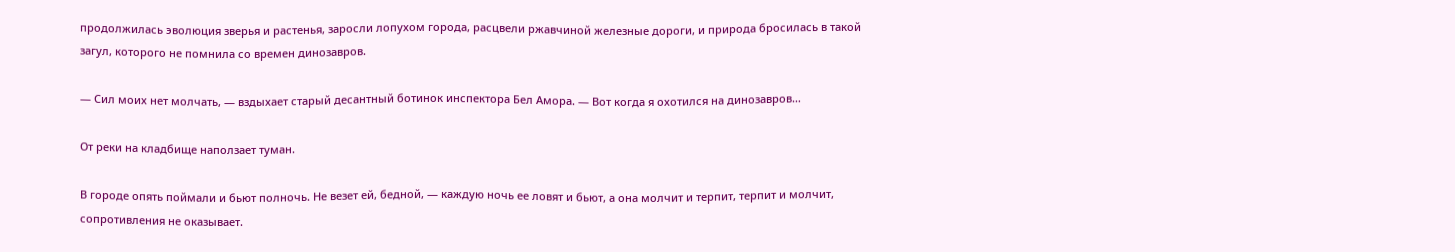продолжилась эволюция зверья и растенья, заросли лопухом города, расцвели ржавчиной железные дороги, и природа бросилась в такой загул, которого не помнила со времен динозавров.

— Сил моих нет молчать, — вздыхает старый десантный ботинок инспектора Бел Амора. — Вот когда я охотился на динозавров…

От реки на кладбище наползает туман.

В городе опять поймали и бьют полночь. Не везет ей, бедной, — каждую ночь ее ловят и бьют, а она молчит и терпит, терпит и молчит, сопротивления не оказывает.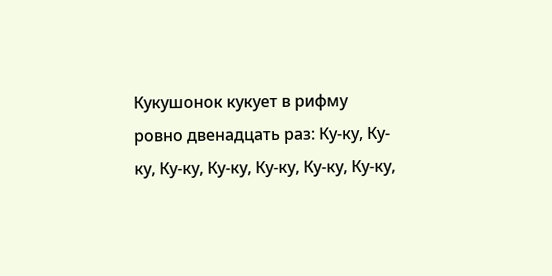Кукушонок кукует в рифму ровно двенадцать раз: Ку-ку, Ку-ку, Ку-ку, Ку-ку, Ку-ку, Ку-ку, Ку-ку,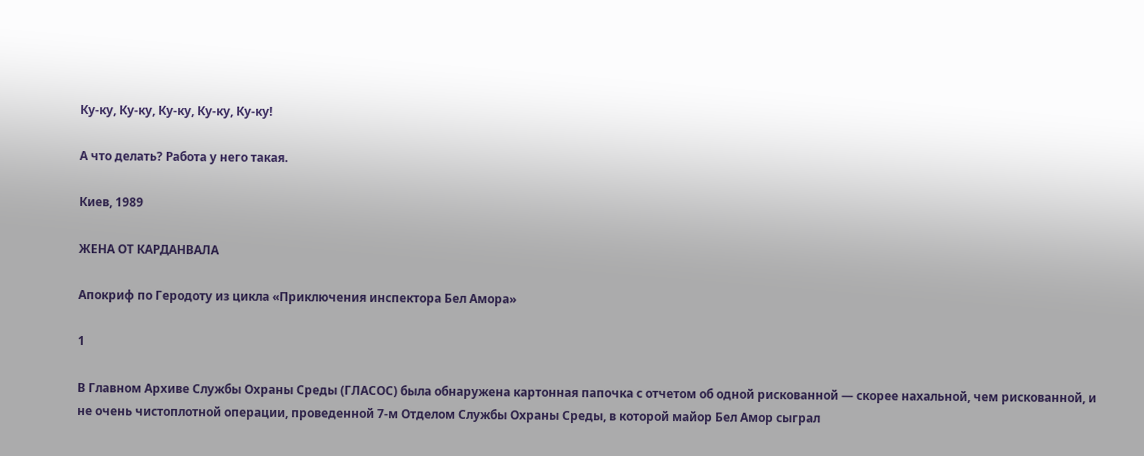Ку-ку, Ку-ку, Ку-ку, Ку-ку, Ку-ку!

А что делать? Работа у него такая.

Киев, 1989

ЖЕНА ОТ КАРДАНВАЛА

Апокриф по Геродоту из цикла «Приключения инспектора Бел Амора»

1

В Главном Архиве Службы Охраны Среды (ГЛАСОС) была обнаружена картонная папочка с отчетом об одной рискованной — скорее нахальной, чем рискованной, и не очень чистоплотной операции, проведенной 7-м Отделом Службы Охраны Среды, в которой майор Бел Амор сыграл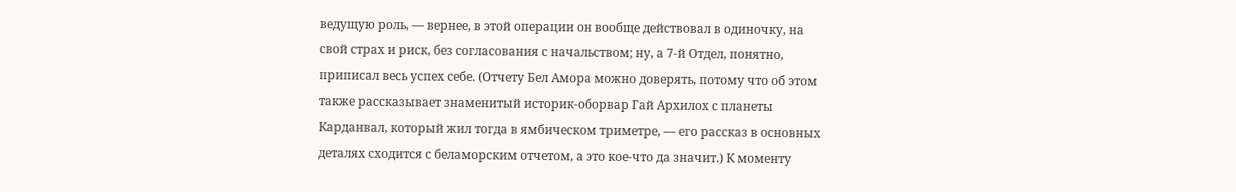ведущую роль, — вернее, в этой операции он вообще действовал в одиночку, на свой страх и риск, без согласования с начальством; ну, а 7-й Отдел, понятно, приписал весь успех себе. (Отчету Бел Амора можно доверять, потому что об этом также рассказывает знаменитый историк-оборвар Гай Архилох с планеты Карданвал, который жил тогда в ямбическом триметре, — его рассказ в основных деталях сходится с беламорским отчетом, а это кое-что да значит.) К моменту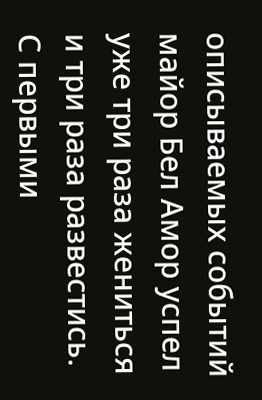описываемых событий майор Бел Амор успел уже три раза жениться и три раза развестись. С первыми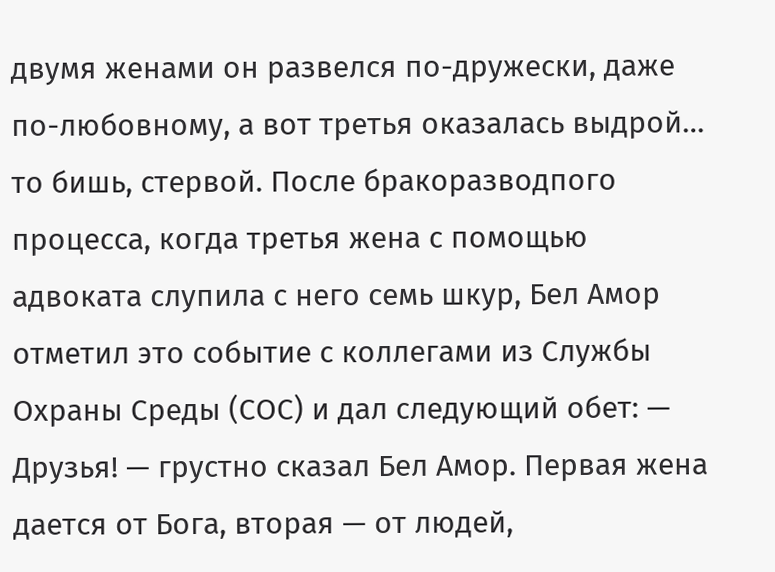двумя женами он развелся по-дружески, даже по-любовному, а вот третья оказалась выдрой… то бишь, стервой. После бракоразводпого процесса, когда третья жена с помощью адвоката слупила с него семь шкур, Бел Амор отметил это событие с коллегами из Службы Охраны Среды (СОС) и дал следующий обет: — Друзья! — грустно сказал Бел Амор. Первая жена дается от Бога, вторая — от людей,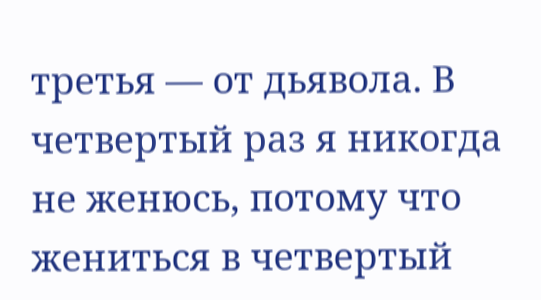третья — от дьявола. В четвертый раз я никогда не женюсь, потому что жениться в четвертый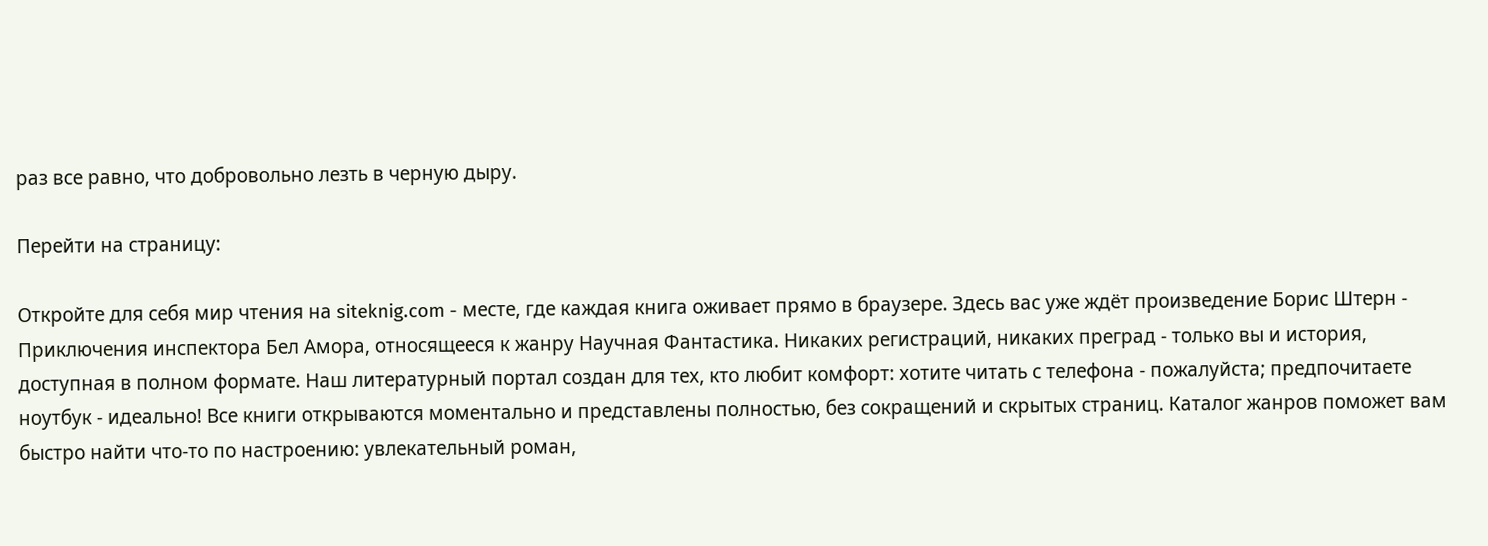раз все равно, что добровольно лезть в черную дыру.

Перейти на страницу:

Откройте для себя мир чтения на siteknig.com - месте, где каждая книга оживает прямо в браузере. Здесь вас уже ждёт произведение Борис Штерн - Приключения инспектора Бел Амора, относящееся к жанру Научная Фантастика. Никаких регистраций, никаких преград - только вы и история, доступная в полном формате. Наш литературный портал создан для тех, кто любит комфорт: хотите читать с телефона - пожалуйста; предпочитаете ноутбук - идеально! Все книги открываются моментально и представлены полностью, без сокращений и скрытых страниц. Каталог жанров поможет вам быстро найти что-то по настроению: увлекательный роман,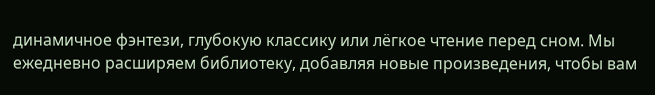динамичное фэнтези, глубокую классику или лёгкое чтение перед сном. Мы ежедневно расширяем библиотеку, добавляя новые произведения, чтобы вам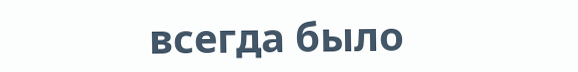всегда было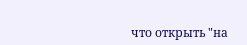что открыть "на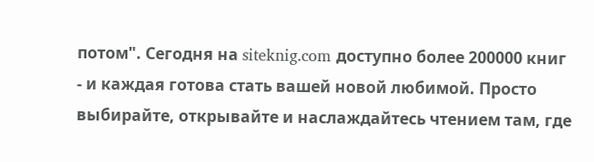потом". Сегодня на siteknig.com доступно более 200000 книг - и каждая готова стать вашей новой любимой. Просто выбирайте, открывайте и наслаждайтесь чтением там, где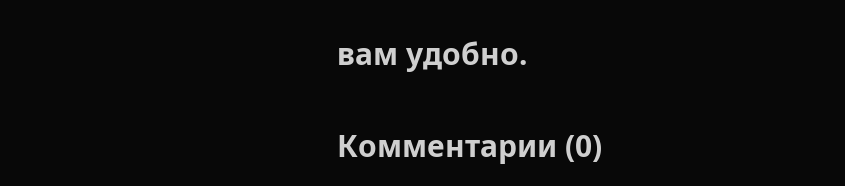вам удобно.

Комментарии (0)